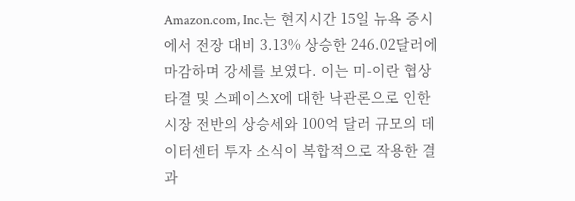Amazon.com, Inc.는 현지시간 15일 뉴욕 증시에서 전장 대비 3.13% 상승한 246.02달러에 마감하며 강세를 보였다. 이는 미-이란 협상 타결 및 스페이스X에 대한 낙관론으로 인한 시장 전반의 상승세와 100억 달러 규모의 데이터센터 투자 소식이 복합적으로 작용한 결과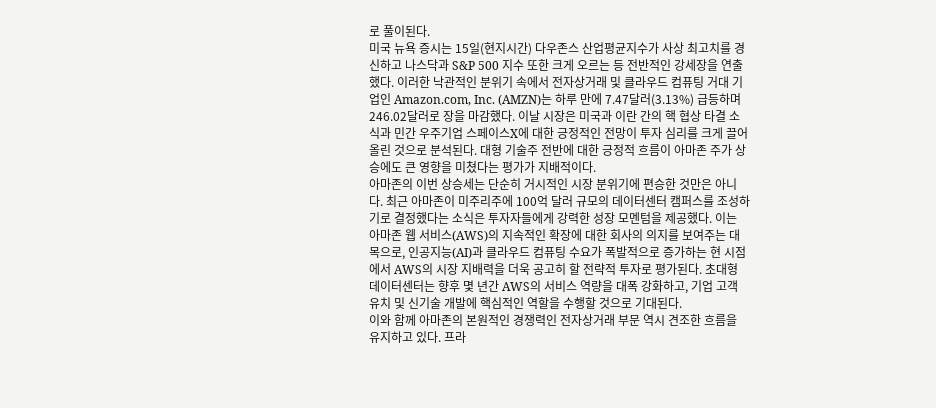로 풀이된다.
미국 뉴욕 증시는 15일(현지시간) 다우존스 산업평균지수가 사상 최고치를 경신하고 나스닥과 S&P 500 지수 또한 크게 오르는 등 전반적인 강세장을 연출했다. 이러한 낙관적인 분위기 속에서 전자상거래 및 클라우드 컴퓨팅 거대 기업인 Amazon.com, Inc. (AMZN)는 하루 만에 7.47달러(3.13%) 급등하며 246.02달러로 장을 마감했다. 이날 시장은 미국과 이란 간의 핵 협상 타결 소식과 민간 우주기업 스페이스X에 대한 긍정적인 전망이 투자 심리를 크게 끌어올린 것으로 분석된다. 대형 기술주 전반에 대한 긍정적 흐름이 아마존 주가 상승에도 큰 영향을 미쳤다는 평가가 지배적이다.
아마존의 이번 상승세는 단순히 거시적인 시장 분위기에 편승한 것만은 아니다. 최근 아마존이 미주리주에 100억 달러 규모의 데이터센터 캠퍼스를 조성하기로 결정했다는 소식은 투자자들에게 강력한 성장 모멘텀을 제공했다. 이는 아마존 웹 서비스(AWS)의 지속적인 확장에 대한 회사의 의지를 보여주는 대목으로, 인공지능(AI)과 클라우드 컴퓨팅 수요가 폭발적으로 증가하는 현 시점에서 AWS의 시장 지배력을 더욱 공고히 할 전략적 투자로 평가된다. 초대형 데이터센터는 향후 몇 년간 AWS의 서비스 역량을 대폭 강화하고, 기업 고객 유치 및 신기술 개발에 핵심적인 역할을 수행할 것으로 기대된다.
이와 함께 아마존의 본원적인 경쟁력인 전자상거래 부문 역시 견조한 흐름을 유지하고 있다. 프라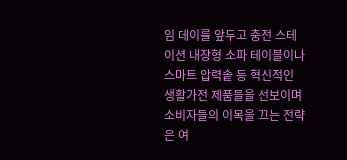임 데이를 앞두고 충전 스테이션 내장형 소파 테이블이나 스마트 압력솥 등 혁신적인 생활가전 제품들을 선보이며 소비자들의 이목을 끄는 전략은 여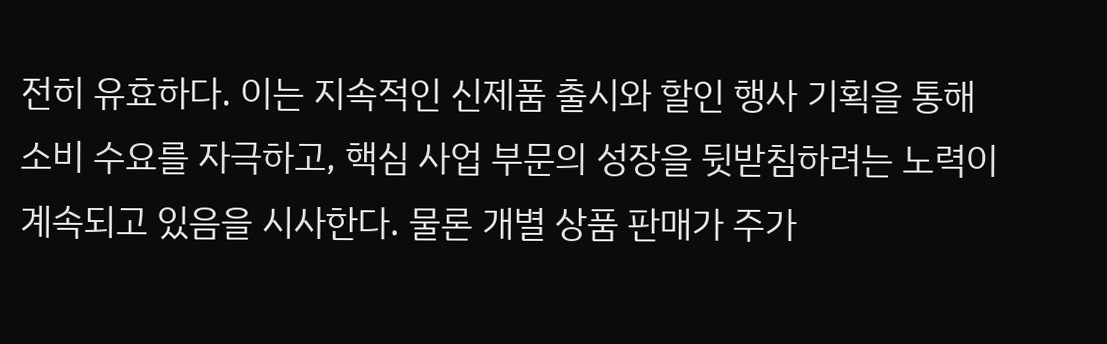전히 유효하다. 이는 지속적인 신제품 출시와 할인 행사 기획을 통해 소비 수요를 자극하고, 핵심 사업 부문의 성장을 뒷받침하려는 노력이 계속되고 있음을 시사한다. 물론 개별 상품 판매가 주가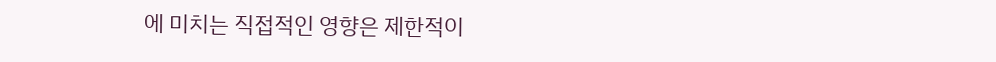에 미치는 직접적인 영향은 제한적이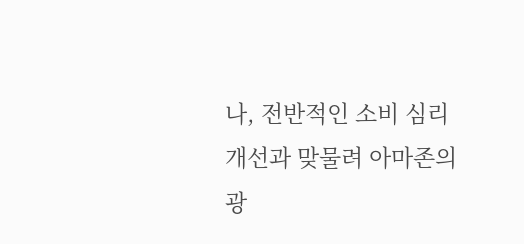나, 전반적인 소비 심리 개선과 맞물려 아마존의 광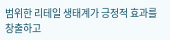범위한 리테일 생태계가 긍정적 효과를 창출하고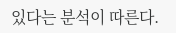있다는 분석이 따른다.